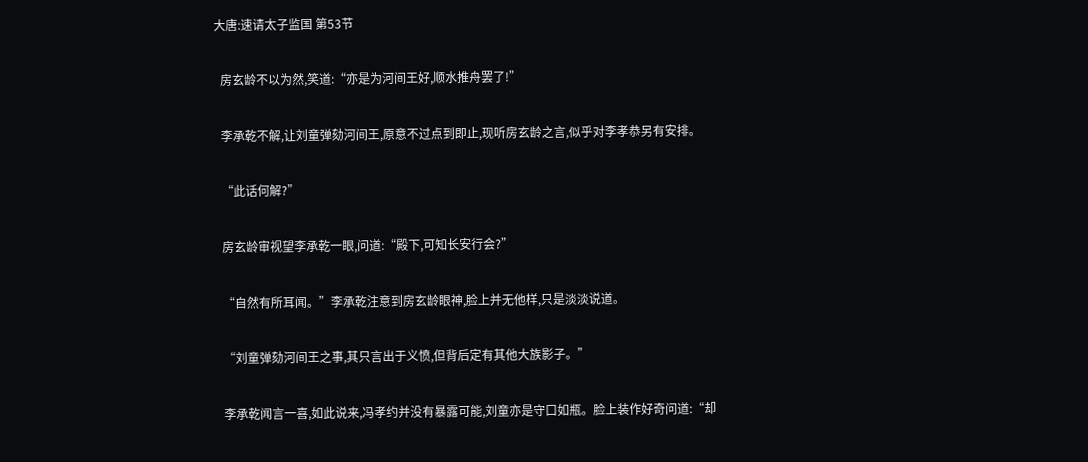大唐:速请太子监国 第53节

  房玄龄不以为然,笑道:“亦是为河间王好,顺水推舟罢了!”

  李承乾不解,让刘童弹劾河间王,原意不过点到即止,现听房玄龄之言,似乎对李孝恭另有安排。

  “此话何解?”

  房玄龄审视望李承乾一眼,问道:“殿下,可知长安行会?”

  “自然有所耳闻。”李承乾注意到房玄龄眼神,脸上并无他样,只是淡淡说道。

  “刘童弹劾河间王之事,其只言出于义愤,但背后定有其他大族影子。”

  李承乾闻言一喜,如此说来,冯孝约并没有暴露可能,刘童亦是守口如瓶。脸上装作好奇问道:“却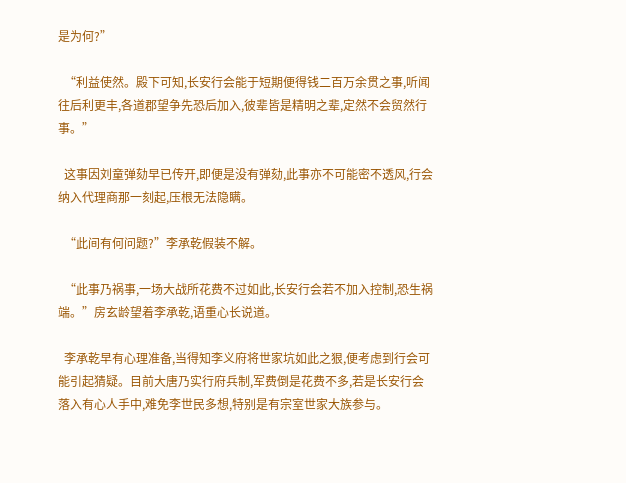是为何?”

  “利益使然。殿下可知,长安行会能于短期便得钱二百万余贯之事,听闻往后利更丰,各道郡望争先恐后加入,彼辈皆是精明之辈,定然不会贸然行事。”

  这事因刘童弹劾早已传开,即便是没有弹劾,此事亦不可能密不透风,行会纳入代理商那一刻起,压根无法隐瞒。

  “此间有何问题?”李承乾假装不解。

  “此事乃祸事,一场大战所花费不过如此,长安行会若不加入控制,恐生祸端。”房玄龄望着李承乾,语重心长说道。

  李承乾早有心理准备,当得知李义府将世家坑如此之狠,便考虑到行会可能引起猜疑。目前大唐乃实行府兵制,军费倒是花费不多,若是长安行会落入有心人手中,难免李世民多想,特别是有宗室世家大族参与。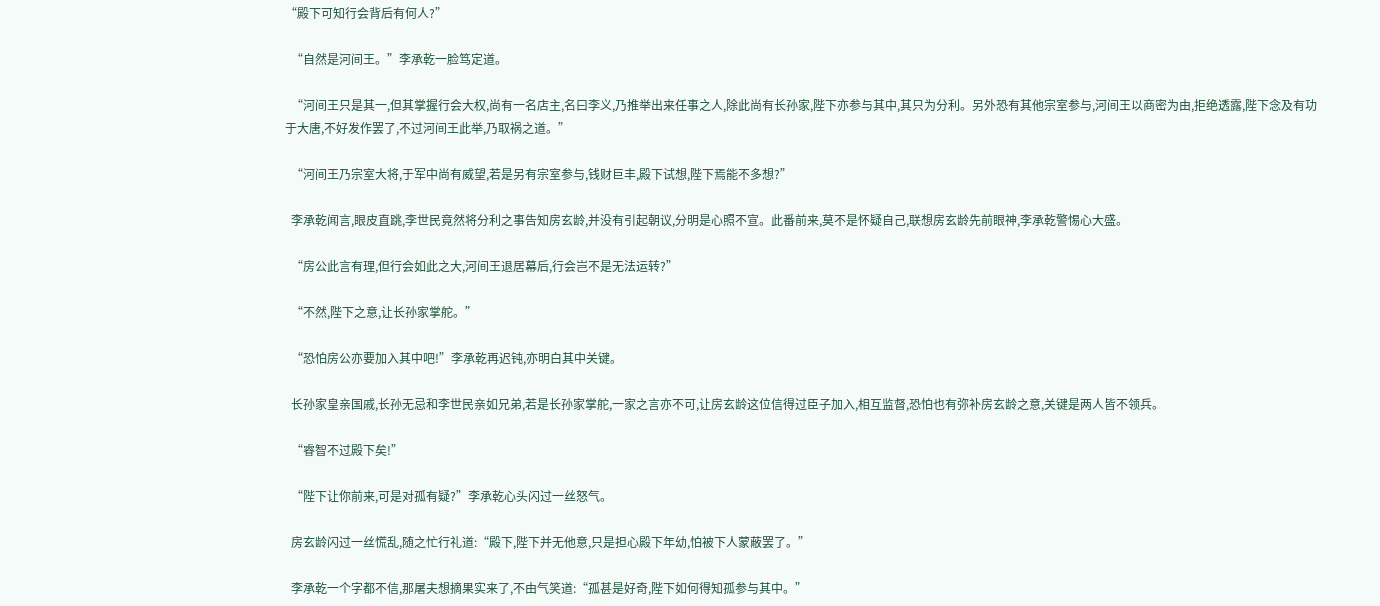“殿下可知行会背后有何人?”

  “自然是河间王。”李承乾一脸笃定道。

  “河间王只是其一,但其掌握行会大权,尚有一名店主,名曰李义,乃推举出来任事之人,除此尚有长孙家,陛下亦参与其中,其只为分利。另外恐有其他宗室参与,河间王以商密为由,拒绝透露,陛下念及有功于大唐,不好发作罢了,不过河间王此举,乃取祸之道。”

  “河间王乃宗室大将,于军中尚有威望,若是另有宗室参与,钱财巨丰,殿下试想,陛下焉能不多想?”

  李承乾闻言,眼皮直跳,李世民竟然将分利之事告知房玄龄,并没有引起朝议,分明是心照不宣。此番前来,莫不是怀疑自己,联想房玄龄先前眼神,李承乾警惕心大盛。

  “房公此言有理,但行会如此之大,河间王退居幕后,行会岂不是无法运转?”

  “不然,陛下之意,让长孙家掌舵。”

  “恐怕房公亦要加入其中吧!”李承乾再迟钝,亦明白其中关键。

  长孙家皇亲国戚,长孙无忌和李世民亲如兄弟,若是长孙家掌舵,一家之言亦不可,让房玄龄这位信得过臣子加入,相互监督,恐怕也有弥补房玄龄之意,关键是两人皆不领兵。

  “睿智不过殿下矣!”

  “陛下让你前来,可是对孤有疑?”李承乾心头闪过一丝怒气。

  房玄龄闪过一丝慌乱,随之忙行礼道:“殿下,陛下并无他意,只是担心殿下年幼,怕被下人蒙蔽罢了。”

  李承乾一个字都不信,那屠夫想摘果实来了,不由气笑道:“孤甚是好奇,陛下如何得知孤参与其中。”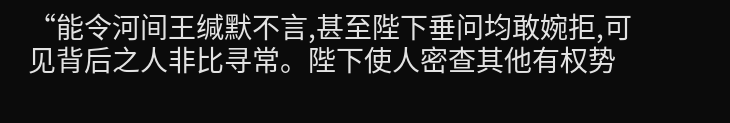“能令河间王缄默不言,甚至陛下垂问均敢婉拒,可见背后之人非比寻常。陛下使人密查其他有权势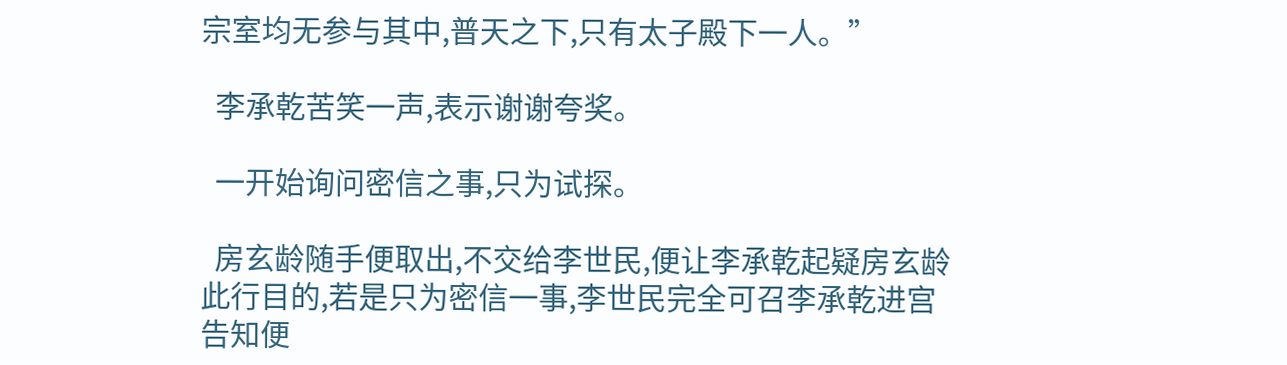宗室均无参与其中,普天之下,只有太子殿下一人。”

  李承乾苦笑一声,表示谢谢夸奖。

  一开始询问密信之事,只为试探。

  房玄龄随手便取出,不交给李世民,便让李承乾起疑房玄龄此行目的,若是只为密信一事,李世民完全可召李承乾进宫告知便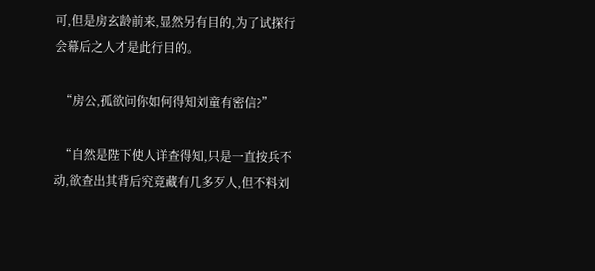可,但是房玄龄前来,显然另有目的,为了试探行会幕后之人才是此行目的。

  “房公,孤欲问你如何得知刘童有密信?”

  “自然是陛下使人详查得知,只是一直按兵不动,欲查出其背后究竟藏有几多歹人,但不料刘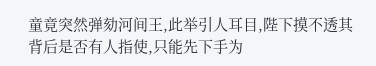童竟突然弹劾河间王,此举引人耳目,陛下摸不透其背后是否有人指使,只能先下手为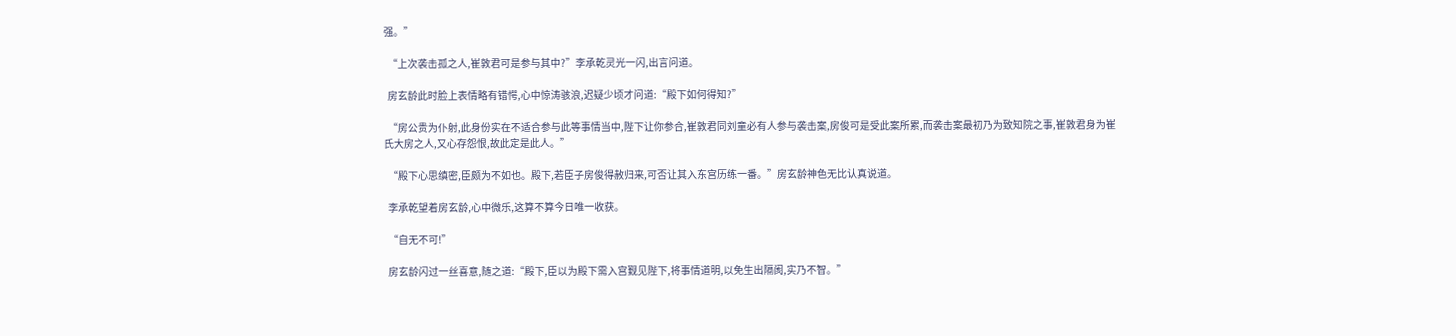强。”

  “上次袭击孤之人,崔敦君可是参与其中?”李承乾灵光一闪,出言问道。

  房玄龄此时脸上表情略有错愕,心中惊涛骇浪,迟疑少顷才问道:“殿下如何得知?”

  “房公贵为仆射,此身份实在不适合参与此等事情当中,陛下让你参合,崔敦君同刘童必有人参与袭击案,房俊可是受此案所累,而袭击案最初乃为致知院之事,崔敦君身为崔氏大房之人,又心存怨恨,故此定是此人。”

  “殿下心思缜密,臣颇为不如也。殿下,若臣子房俊得赦归来,可否让其入东宫历练一番。”房玄龄神色无比认真说道。

  李承乾望着房玄龄,心中微乐,这算不算今日唯一收获。

  “自无不可!”

  房玄龄闪过一丝喜意,随之道:“殿下,臣以为殿下需入宫觐见陛下,将事情道明,以免生出隔阂,实乃不智。”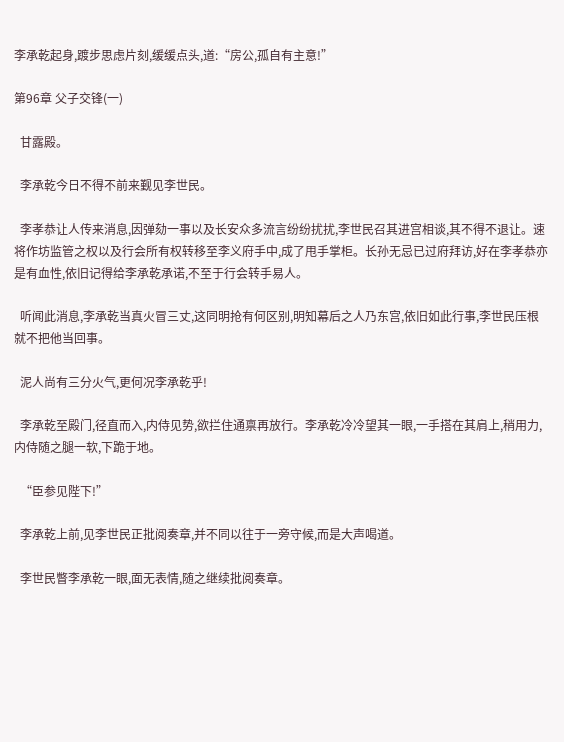李承乾起身,踱步思虑片刻,缓缓点头,道:“房公,孤自有主意!”

第96章 父子交锋(一)

  甘露殿。

  李承乾今日不得不前来觐见李世民。

  李孝恭让人传来消息,因弹劾一事以及长安众多流言纷纷扰扰,李世民召其进宫相谈,其不得不退让。速将作坊监管之权以及行会所有权转移至李义府手中,成了甩手掌柜。长孙无忌已过府拜访,好在李孝恭亦是有血性,依旧记得给李承乾承诺,不至于行会转手易人。

  听闻此消息,李承乾当真火冒三丈,这同明抢有何区别,明知幕后之人乃东宫,依旧如此行事,李世民压根就不把他当回事。

  泥人尚有三分火气,更何况李承乾乎!

  李承乾至殿门,径直而入,内侍见势,欲拦住通禀再放行。李承乾冷冷望其一眼,一手搭在其肩上,稍用力,内侍随之腿一软,下跪于地。

  “臣参见陛下!”

  李承乾上前,见李世民正批阅奏章,并不同以往于一旁守候,而是大声喝道。

  李世民瞥李承乾一眼,面无表情,随之继续批阅奏章。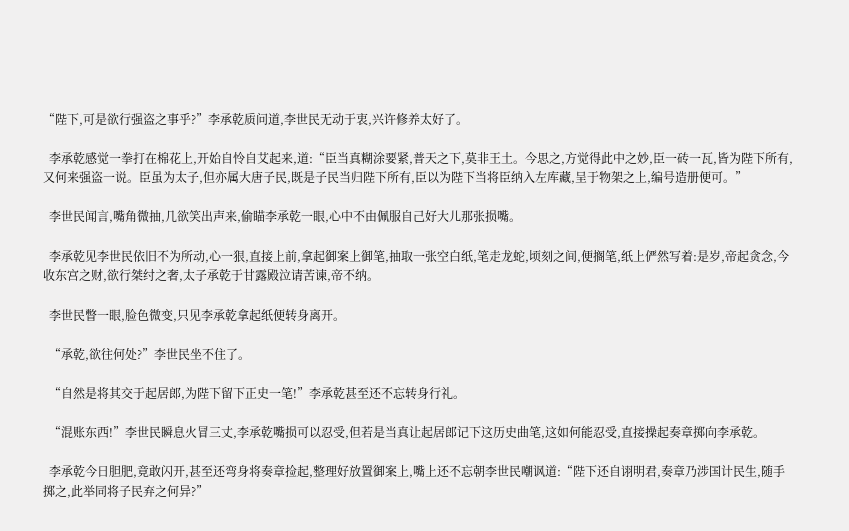“陛下,可是欲行强盗之事乎?”李承乾质问道,李世民无动于衷,兴许修养太好了。

  李承乾感觉一拳打在棉花上,开始自怜自艾起来,道:“臣当真糊涂要紧,普天之下,莫非王土。今思之,方觉得此中之妙,臣一砖一瓦,皆为陛下所有,又何来强盗一说。臣虽为太子,但亦属大唐子民,既是子民当归陛下所有,臣以为陛下当将臣纳入左库藏,呈于物架之上,编号造册便可。”

  李世民闻言,嘴角微抽,几欲笑出声来,偷瞄李承乾一眼,心中不由佩服自己好大儿那张损嘴。

  李承乾见李世民依旧不为所动,心一狠,直接上前,拿起御案上御笔,抽取一张空白纸,笔走龙蛇,顷刻之间,便搁笔,纸上俨然写着:是岁,帝起贪念,今收东宫之财,欲行桀纣之奢,太子承乾于甘露殿泣请苦谏,帝不纳。

  李世民瞥一眼,脸色微变,只见李承乾拿起纸便转身离开。

  “承乾,欲往何处?”李世民坐不住了。

  “自然是将其交于起居郎,为陛下留下正史一笔!”李承乾甚至还不忘转身行礼。

  “混账东西!”李世民瞬息火冒三丈,李承乾嘴损可以忍受,但若是当真让起居郎记下这历史曲笔,这如何能忍受,直接操起奏章掷向李承乾。

  李承乾今日胆肥,竟敢闪开,甚至还弯身将奏章捡起,整理好放置御案上,嘴上还不忘朝李世民嘲讽道:“陛下还自诩明君,奏章乃涉国计民生,随手掷之,此举同将子民弃之何异?”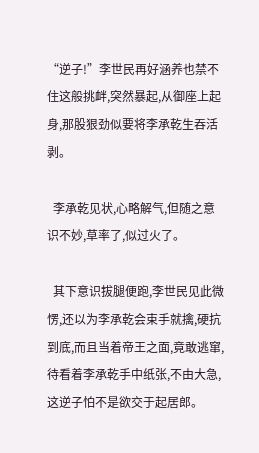“逆子!”李世民再好涵养也禁不住这般挑衅,突然暴起,从御座上起身,那股狠劲似要将李承乾生吞活剥。

  李承乾见状,心略解气,但随之意识不妙,草率了,似过火了。

  其下意识拔腿便跑,李世民见此微愣,还以为李承乾会束手就擒,硬抗到底,而且当着帝王之面,竟敢逃窜,待看着李承乾手中纸张,不由大急,这逆子怕不是欲交于起居郎。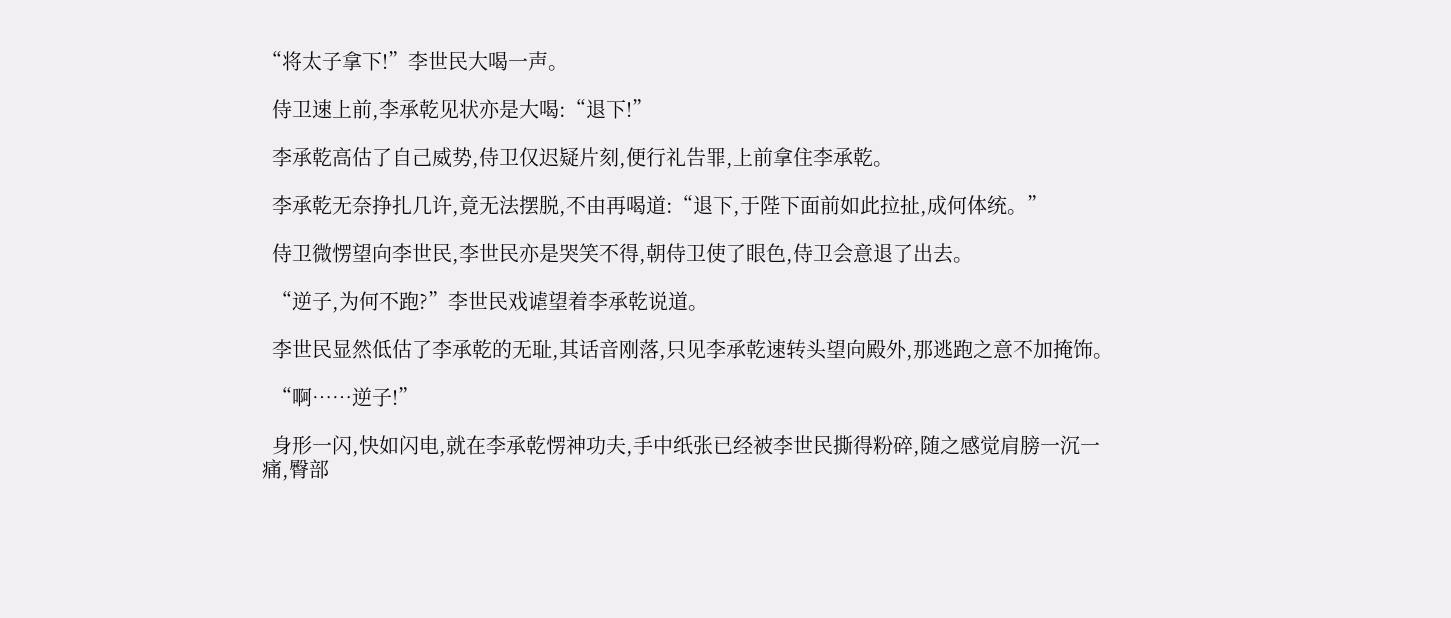“将太子拿下!”李世民大喝一声。

  侍卫速上前,李承乾见状亦是大喝:“退下!”

  李承乾高估了自己威势,侍卫仅迟疑片刻,便行礼告罪,上前拿住李承乾。

  李承乾无奈挣扎几许,竟无法摆脱,不由再喝道:“退下,于陛下面前如此拉扯,成何体统。”

  侍卫微愣望向李世民,李世民亦是哭笑不得,朝侍卫使了眼色,侍卫会意退了出去。

  “逆子,为何不跑?”李世民戏谑望着李承乾说道。

  李世民显然低估了李承乾的无耻,其话音刚落,只见李承乾速转头望向殿外,那逃跑之意不加掩饰。

  “啊……逆子!”

  身形一闪,快如闪电,就在李承乾愣神功夫,手中纸张已经被李世民撕得粉碎,随之感觉肩膀一沉一痛,臀部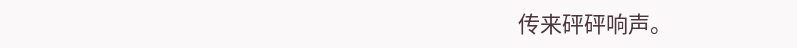传来砰砰响声。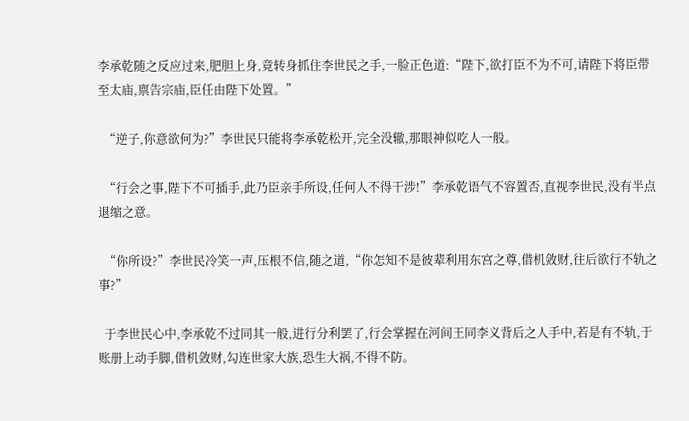李承乾随之反应过来,肥胆上身,竟转身抓住李世民之手,一脸正色道:“陛下,欲打臣不为不可,请陛下将臣带至太庙,禀告宗庙,臣任由陛下处置。”

  “逆子,你意欲何为?”李世民只能将李承乾松开,完全没辙,那眼神似吃人一般。

  “行会之事,陛下不可插手,此乃臣亲手所设,任何人不得干涉!”李承乾语气不容置否,直视李世民,没有半点退缩之意。

  “你所设?”李世民冷笑一声,压根不信,随之道,“你怎知不是彼辈利用东宫之尊,借机敛财,往后欲行不轨之事?”

  于李世民心中,李承乾不过同其一般,进行分利罢了,行会掌握在河间王同李义背后之人手中,若是有不轨,于账册上动手脚,借机敛财,勾连世家大族,恐生大祸,不得不防。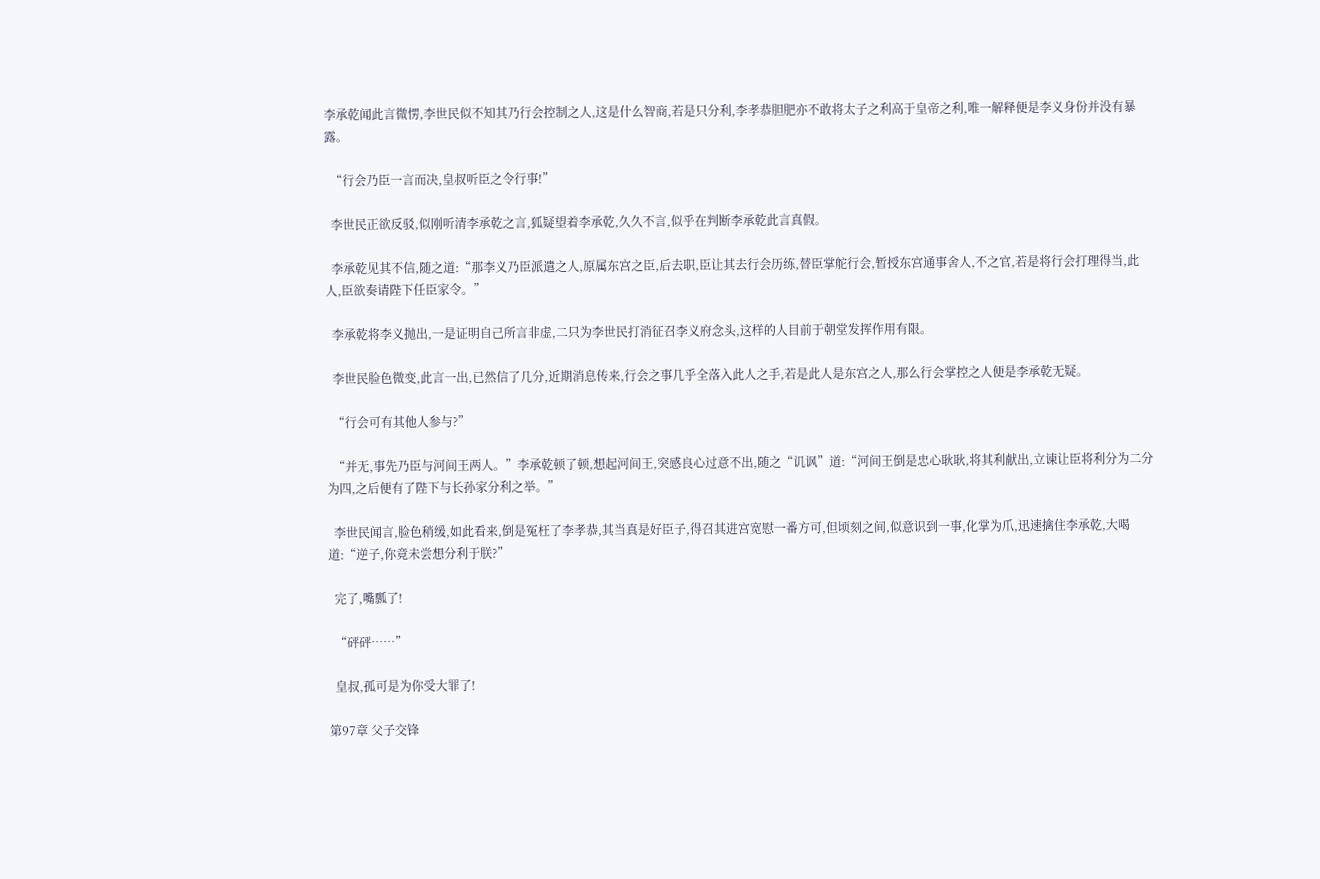李承乾闻此言微愣,李世民似不知其乃行会控制之人,这是什么智商,若是只分利,李孝恭胆肥亦不敢将太子之利高于皇帝之利,唯一解释便是李义身份并没有暴露。

  “行会乃臣一言而决,皇叔听臣之令行事!”

  李世民正欲反驳,似刚听清李承乾之言,狐疑望着李承乾,久久不言,似乎在判断李承乾此言真假。

  李承乾见其不信,随之道:“那李义乃臣派遣之人,原属东宫之臣,后去职,臣让其去行会历练,替臣掌舵行会,暂授东宫通事舍人,不之官,若是将行会打理得当,此人,臣欲奏请陛下任臣家令。”

  李承乾将李义抛出,一是证明自己所言非虚,二只为李世民打消征召李义府念头,这样的人目前于朝堂发挥作用有限。

  李世民脸色微变,此言一出,已然信了几分,近期消息传来,行会之事几乎全落入此人之手,若是此人是东宫之人,那么行会掌控之人便是李承乾无疑。

  “行会可有其他人参与?”

  “并无,事先乃臣与河间王两人。”李承乾顿了顿,想起河间王,突感良心过意不出,随之“讥讽”道:“河间王倒是忠心耿耿,将其利献出,立谏让臣将利分为二分为四,之后便有了陛下与长孙家分利之举。”

  李世民闻言,脸色稍缓,如此看来,倒是冤枉了李孝恭,其当真是好臣子,得召其进宫宽慰一番方可,但顷刻之间,似意识到一事,化掌为爪,迅速擒住李承乾,大喝道:“逆子,你竟未尝想分利于朕?”

  完了,嘴瓢了!

  “砰砰……”

  皇叔,孤可是为你受大罪了!

第97章 父子交锋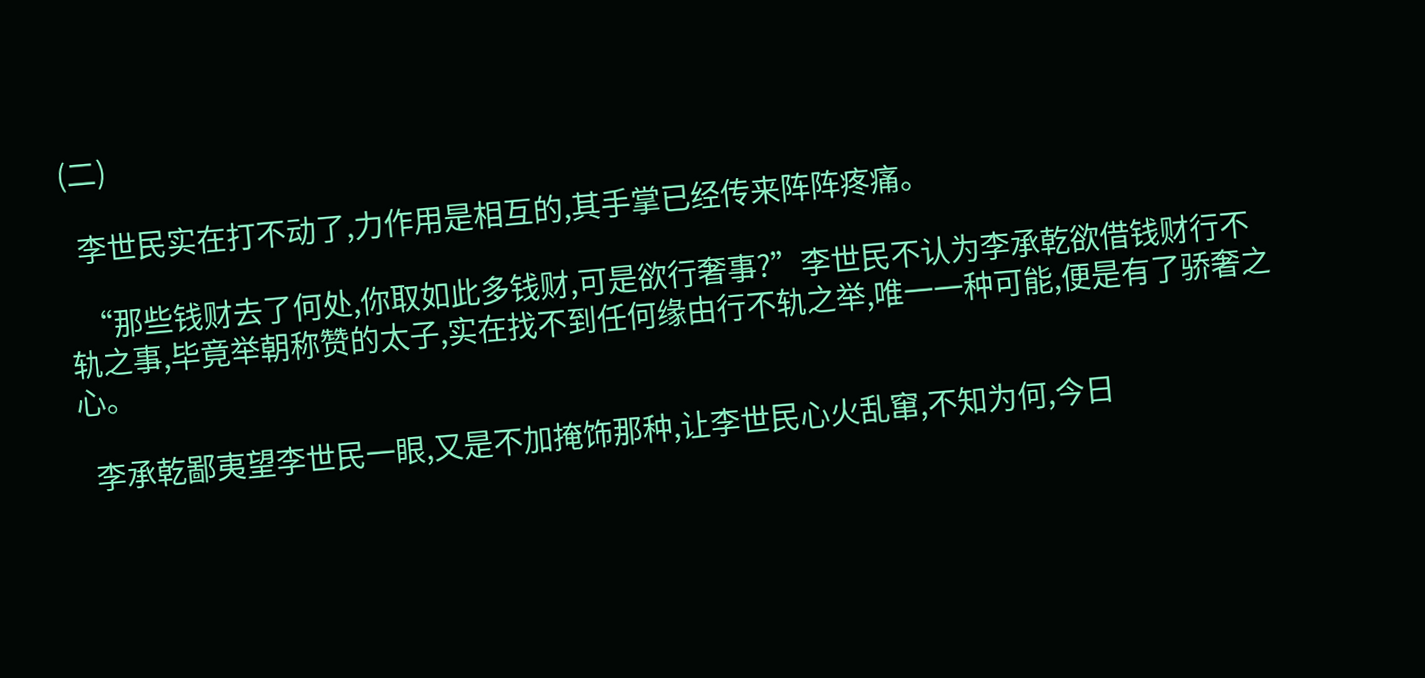(二)

  李世民实在打不动了,力作用是相互的,其手掌已经传来阵阵疼痛。

  “那些钱财去了何处,你取如此多钱财,可是欲行奢事?”李世民不认为李承乾欲借钱财行不轨之事,毕竟举朝称赞的太子,实在找不到任何缘由行不轨之举,唯一一种可能,便是有了骄奢之心。

  李承乾鄙夷望李世民一眼,又是不加掩饰那种,让李世民心火乱窜,不知为何,今日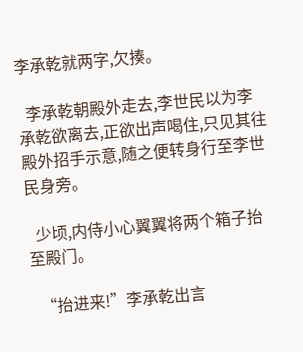李承乾就两字,欠揍。

  李承乾朝殿外走去,李世民以为李承乾欲离去,正欲出声喝住,只见其往殿外招手示意,随之便转身行至李世民身旁。

  少顷,内侍小心翼翼将两个箱子抬至殿门。

  “抬进来!”李承乾出言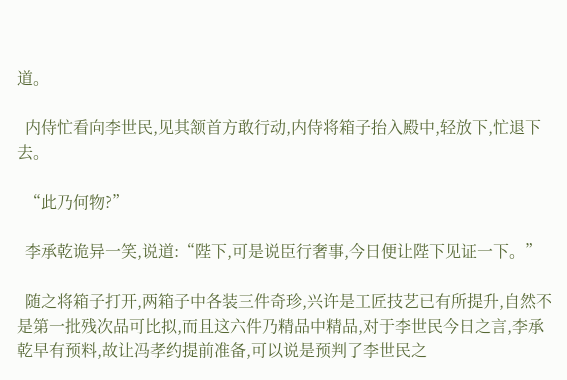道。

  内侍忙看向李世民,见其颔首方敢行动,内侍将箱子抬入殿中,轻放下,忙退下去。

  “此乃何物?”

  李承乾诡异一笑,说道:“陛下,可是说臣行奢事,今日便让陛下见证一下。”

  随之将箱子打开,两箱子中各装三件奇珍,兴许是工匠技艺已有所提升,自然不是第一批残次品可比拟,而且这六件乃精品中精品,对于李世民今日之言,李承乾早有预料,故让冯孝约提前准备,可以说是预判了李世民之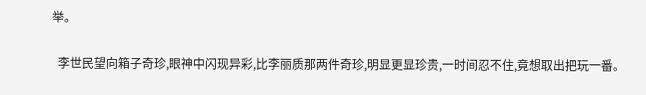举。

  李世民望向箱子奇珍,眼神中闪现异彩,比李丽质那两件奇珍,明显更显珍贵,一时间忍不住,竟想取出把玩一番。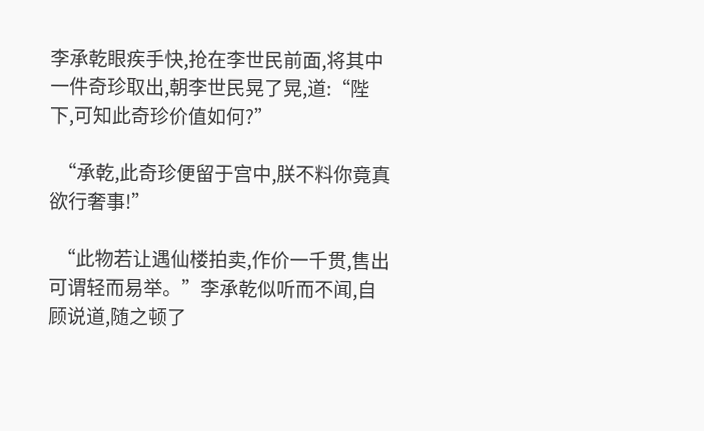李承乾眼疾手快,抢在李世民前面,将其中一件奇珍取出,朝李世民晃了晃,道:“陛下,可知此奇珍价值如何?”

  “承乾,此奇珍便留于宫中,朕不料你竟真欲行奢事!”

  “此物若让遇仙楼拍卖,作价一千贯,售出可谓轻而易举。”李承乾似听而不闻,自顾说道,随之顿了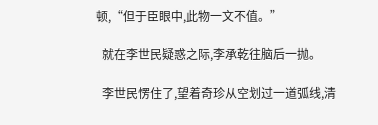顿,“但于臣眼中,此物一文不值。”

  就在李世民疑惑之际,李承乾往脑后一抛。

  李世民愣住了,望着奇珍从空划过一道弧线,清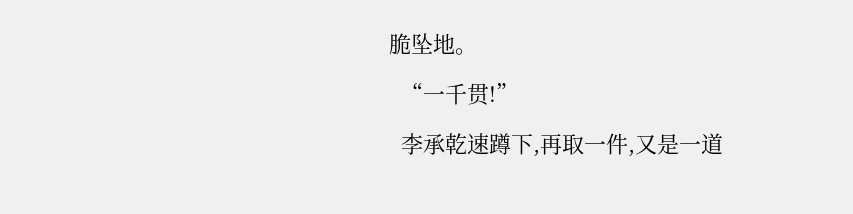脆坠地。

  “一千贯!”

  李承乾速蹲下,再取一件,又是一道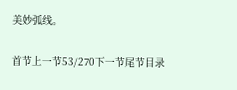美妙弧线。

首节上一节53/270下一节尾节目录